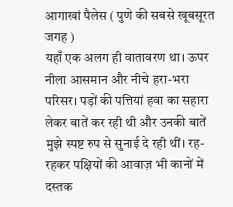आगाखां पैलेस ( पुणे की सबसे खूबसूरत जगह )
यहाँ एक अलग ही वातावरण था। ऊपर नीला आसमान और नीचे हरा-भरा परिसर। पड़ों की पत्तियां हवा का सहारा लेकर बातें कर रही थी और उनकी बातें मुझे स्पष्ट रुप से सुनाई दे रही थीं। रह-रहकर पक्षियों की आवाज़ भी कानों में दस्तक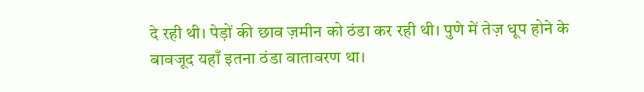दे रही थी। पेड़ों की छाव ज़मीन को ठंडा कर रही थी। पुणे में तेज़ धूप होने के बावजूद यहाँ इतना ठंडा वातावरण था।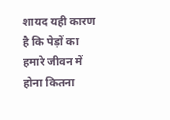शायद यही कारण है कि पेड़ों का हमारे जीवन में होना कितना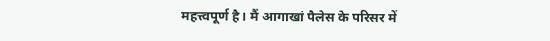महत्त्वपूर्ण है। मैं आगाखां पैलेस के परिसर में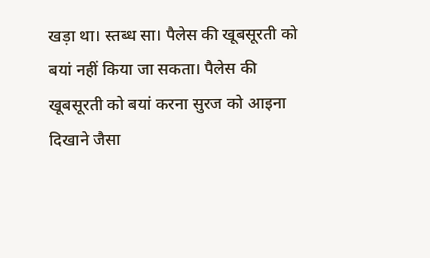खड़ा था। स्तब्ध सा। पैलेस की खूबसूरती को बयां नहीं किया जा सकता। पैलेस की खूबसूरती को बयां करना सुरज को आइना दिखाने जैसा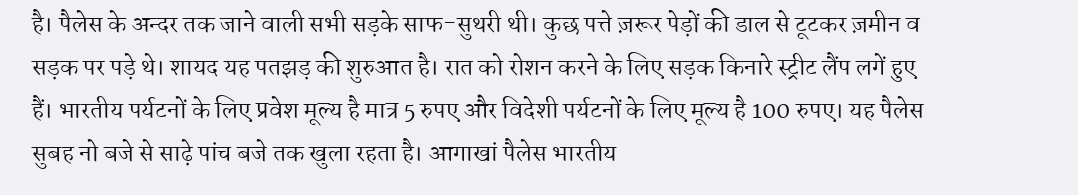है। पैलेस के अन्दर तक जाने वाली सभी सड़के साफ-सुथरी थी। कुछ पत्ते ज़रूर पेड़ों की डाल से टूटकर ज़मीन व सड़क पर पड़े थे। शायद यह पतझड़ की शुरुआत है। रात को रोशन करने के लिए सड़क किनारे स्ट्रीट लैंप लगें हुए हैं। भारतीय पर्यटनों के लिए प्रवेश मूल्य है मात्र 5 रुपए और विदेशी पर्यटनों के लिए मूल्य है 100 रुपए। यह पैलेस सुबह नो बजे से साढ़े पांच बजे तक खुला रहता है। आगाखां पैलेस भारतीय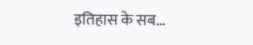इतिहास के सब...